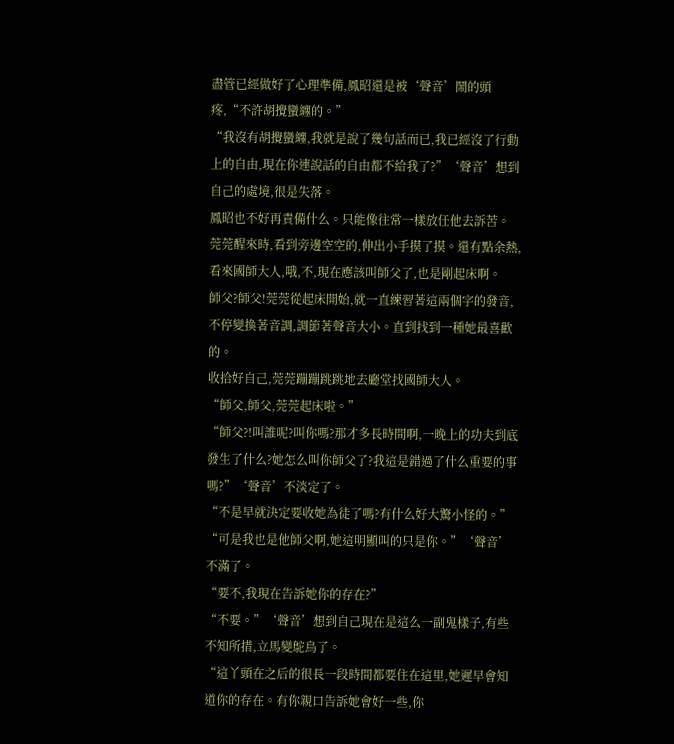盡管已經做好了心理準備,鳳昭還是被‘聲音’鬧的頭疼,“不許胡攪蠻纏的。”
“我沒有胡攪蠻纏,我就是說了幾句話而已,我已經沒了行動上的自由,現在你連說話的自由都不給我了?”‘聲音’想到自己的處境,很是失落。
鳳昭也不好再責備什么。只能像往常一樣放任他去訴苦。
莞莞醒來時,看到旁邊空空的,伸出小手摸了摸。還有點余熱,看來國師大人,哦,不,現在應該叫師父了,也是剛起床啊。
師父?師父!莞莞從起床開始,就一直練習著這兩個字的發音,不停變換著音調,調節著聲音大小。直到找到一種她最喜歡的。
收拾好自己,莞莞蹦蹦跳跳地去廳堂找國師大人。
“師父,師父,莞莞起床啦。”
“師父?!叫誰呢?叫你嗎?那才多長時間啊,一晚上的功夫到底發生了什么?她怎么叫你師父了?我這是錯過了什么重要的事嗎?”‘聲音’不淡定了。
“不是早就決定要收她為徒了嗎?有什么好大驚小怪的。”
“可是我也是他師父啊,她這明顯叫的只是你。”‘聲音’不滿了。
“要不,我現在告訴她你的存在?”
“不要。”‘聲音’想到自己現在是這么一副鬼樣子,有些不知所措,立馬變鴕鳥了。
“這丫頭在之后的很長一段時間都要住在這里,她遲早會知道你的存在。有你親口告訴她會好一些,你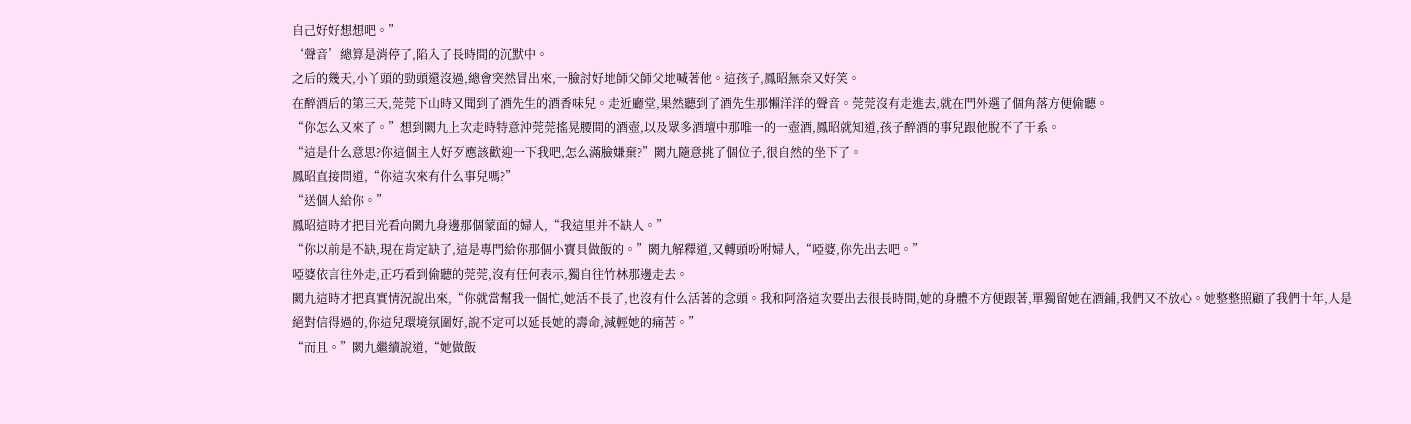自己好好想想吧。”
‘聲音’總算是消停了,陷入了長時間的沉默中。
之后的幾天,小丫頭的勁頭還沒過,總會突然冒出來,一臉討好地師父師父地喊著他。這孩子,鳳昭無奈又好笑。
在醉酒后的第三天,莞莞下山時又聞到了酒先生的酒香味兒。走近廳堂,果然聽到了酒先生那懶洋洋的聲音。莞莞沒有走進去,就在門外選了個角落方便偷聽。
“你怎么又來了。”想到闕九上次走時特意沖莞莞搖晃腰間的酒壺,以及眾多酒壇中那唯一的一壺酒,鳳昭就知道,孩子醉酒的事兒跟他脫不了干系。
“這是什么意思?你這個主人好歹應該歡迎一下我吧,怎么滿臉嫌棄?”闕九隨意挑了個位子,很自然的坐下了。
鳳昭直接問道,“你這次來有什么事兒嗎?”
“送個人給你。”
鳳昭這時才把目光看向闕九身邊那個蒙面的婦人,“我這里并不缺人。”
“你以前是不缺,現在肯定缺了,這是專門給你那個小寶貝做飯的。”闕九解釋道,又轉頭吩咐婦人,“啞婆,你先出去吧。”
啞婆依言往外走,正巧看到偷聽的莞莞,沒有任何表示,獨自往竹林那邊走去。
闕九這時才把真實情況說出來,“你就當幫我一個忙,她活不長了,也沒有什么活著的念頭。我和阿洛這次要出去很長時間,她的身體不方便跟著,單獨留她在酒鋪,我們又不放心。她整整照顧了我們十年,人是絕對信得過的,你這兒環境氛圍好,說不定可以延長她的壽命,減輕她的痛苦。”
“而且。”闕九繼續說道,“她做飯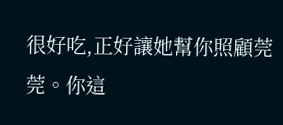很好吃,正好讓她幫你照顧莞莞。你這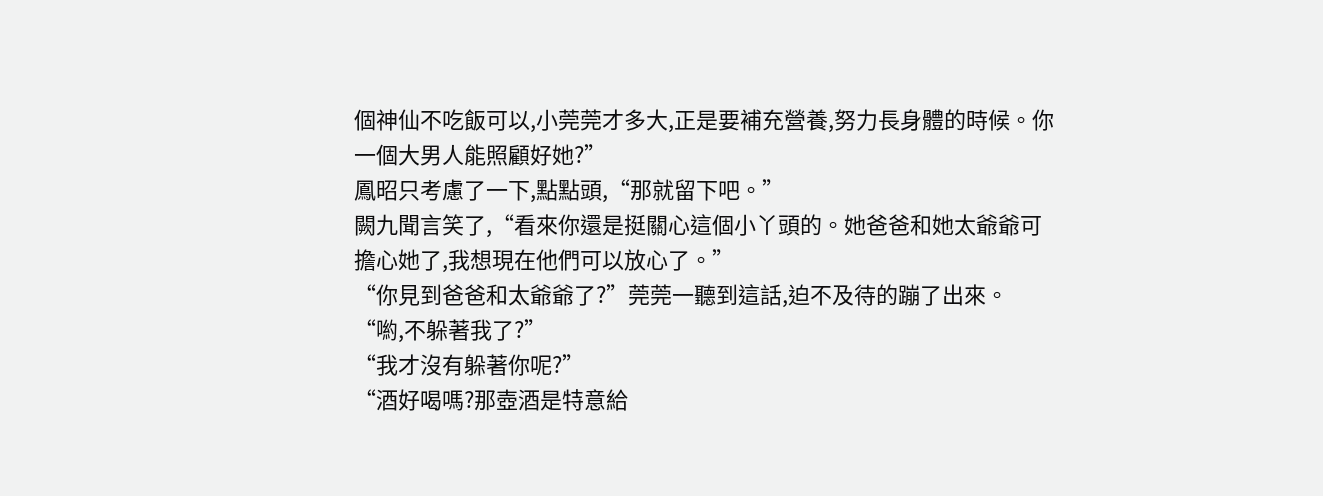個神仙不吃飯可以,小莞莞才多大,正是要補充營養,努力長身體的時候。你一個大男人能照顧好她?”
鳳昭只考慮了一下,點點頭,“那就留下吧。”
闕九聞言笑了,“看來你還是挺關心這個小丫頭的。她爸爸和她太爺爺可擔心她了,我想現在他們可以放心了。”
“你見到爸爸和太爺爺了?”莞莞一聽到這話,迫不及待的蹦了出來。
“喲,不躲著我了?”
“我才沒有躲著你呢?”
“酒好喝嗎?那壺酒是特意給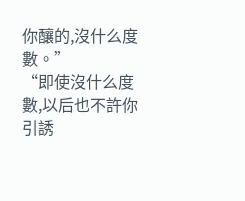你釀的,沒什么度數。”
“即使沒什么度數,以后也不許你引誘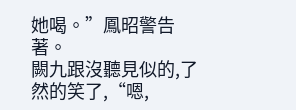她喝。”鳳昭警告著。
闕九跟沒聽見似的,了然的笑了,“嗯,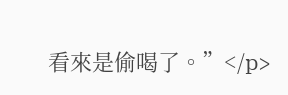看來是偷喝了。”</p>